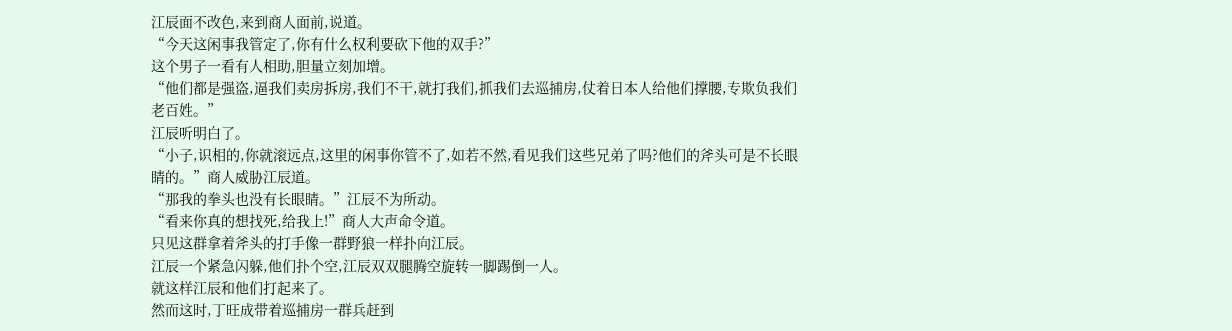江辰面不改色,来到商人面前,说道。
“今天这闲事我管定了,你有什么权利要砍下他的双手?”
这个男子一看有人相助,胆量立刻加增。
“他们都是强盗,逼我们卖房拆房,我们不干,就打我们,抓我们去巡捕房,仗着日本人给他们撑腰,专欺负我们老百姓。”
江辰听明白了。
“小子,识相的,你就滚远点,这里的闲事你管不了,如若不然,看见我们这些兄弟了吗?他们的斧头可是不长眼睛的。”商人威胁江辰道。
“那我的拳头也没有长眼睛。”江辰不为所动。
“看来你真的想找死,给我上!”商人大声命令道。
只见这群拿着斧头的打手像一群野狼一样扑向江辰。
江辰一个紧急闪躲,他们扑个空,江辰双双腿腾空旋转一脚踢倒一人。
就这样江辰和他们打起来了。
然而这时,丁旺成带着巡捕房一群兵赶到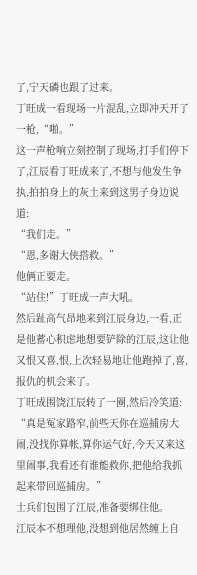了,宁天磷也跟了过来。
丁旺成一看现场一片混乱,立即冲天开了一枪,“啪。”
这一声枪响立刻控制了现场,打手们停下了,江辰看丁旺成来了,不想与他发生争执,拍拍身上的灰土来到这男子身边说道:
“我们走。”
“恩,多谢大侠搭救。”
他俩正要走。
“站住!”丁旺成一声大吼。
然后趾高气昂地来到江辰身边,一看,正是他蓄心积虑地想要铲除的江辰,这让他又恨又喜,恨,上次轻易地让他跑掉了,喜,报仇的机会来了。
丁旺成围饶江辰转了一圈,然后冷笑道:
“真是冤家路窄,前些天你在巡捕房大闹,没找你算帐,算你运气好,今天又来这里闹事,我看还有谁能救你,把他给我抓起来带回巡捕房。”
士兵们包围了江辰,准备要绑住他。
江辰本不想理他,没想到他居然缠上自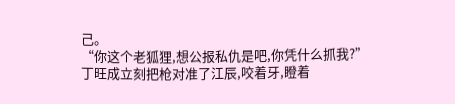己。
“你这个老狐狸,想公报私仇是吧,你凭什么抓我?”
丁旺成立刻把枪对准了江辰,咬着牙,瞪着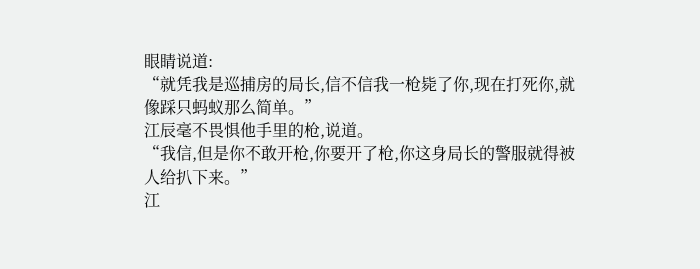眼睛说道:
“就凭我是巡捕房的局长,信不信我一枪毙了你,现在打死你,就像踩只蚂蚁那么简单。”
江辰毫不畏惧他手里的枪,说道。
“我信,但是你不敢开枪,你要开了枪,你这身局长的警服就得被人给扒下来。”
江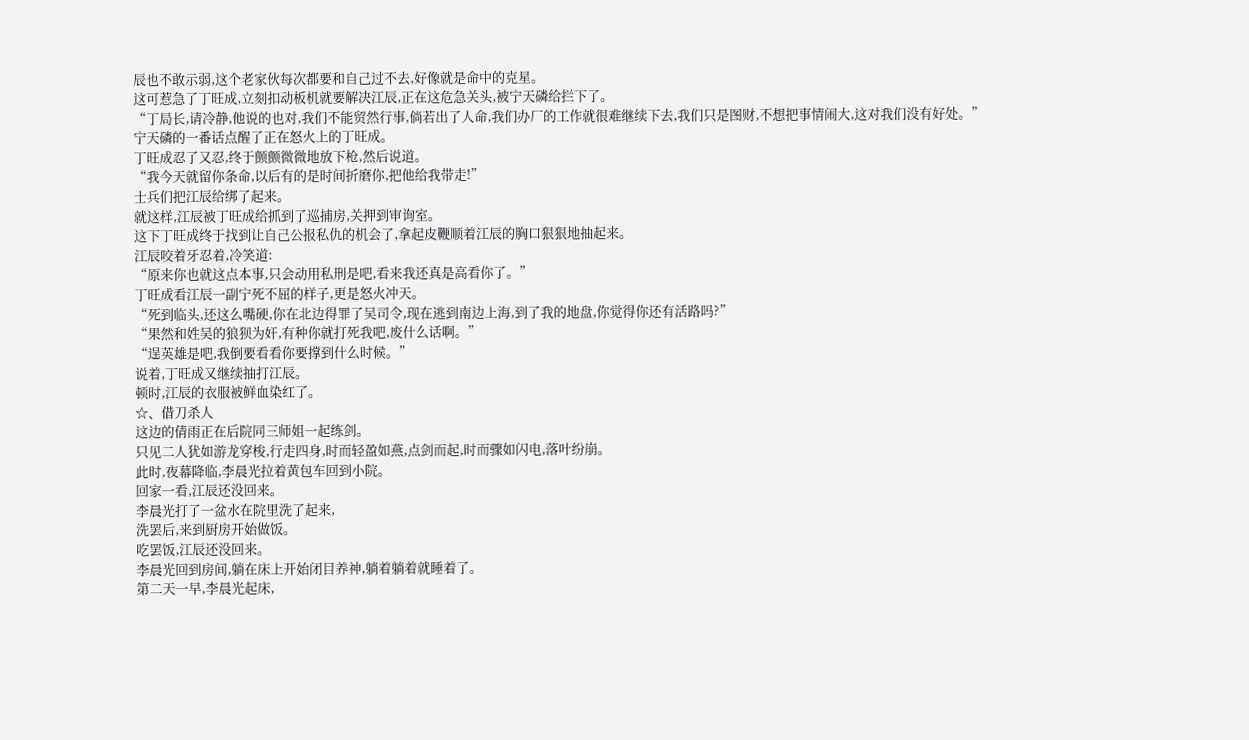辰也不敢示弱,这个老家伙每次都要和自己过不去,好像就是命中的克星。
这可惹急了丁旺成,立刻扣动板机就要解决江辰,正在这危急关头,被宁天磷给拦下了。
“丁局长,请冷静,他说的也对,我们不能贸然行事,倘若出了人命,我们办厂的工作就很难继续下去,我们只是图财,不想把事情闹大,这对我们没有好处。”
宁天磷的一番话点醒了正在怒火上的丁旺成。
丁旺成忍了又忍,终于颤颤微微地放下枪,然后说道。
“我今天就留你条命,以后有的是时间折磨你,把他给我带走!”
士兵们把江辰给绑了起来。
就这样,江辰被丁旺成给抓到了巡捕房,关押到审询室。
这下丁旺成终于找到让自己公报私仇的机会了,拿起皮鞭顺着江辰的胸口狠狠地抽起来。
江辰咬着牙忍着,冷笑道:
“原来你也就这点本事,只会动用私刑是吧,看来我还真是高看你了。”
丁旺成看江辰一副宁死不屈的样子,更是怒火冲天。
“死到临头,还这么嘴硬,你在北边得罪了吴司令,现在逃到南边上海,到了我的地盘,你觉得你还有活路吗?”
“果然和姓吴的狼狈为奸,有种你就打死我吧,废什么话啊。”
“逞英雄是吧,我倒要看看你要撑到什么时候。”
说着,丁旺成又继续抽打江辰。
顿时,江辰的衣服被鲜血染红了。
☆、借刀杀人
这边的倩雨正在后院同三师姐一起练剑。
只见二人犹如游龙穿梭,行走四身,时而轻盈如燕,点剑而起,时而骤如闪电,落叶纷崩。
此时,夜幕降临,李晨光拉着黄包车回到小院。
回家一看,江辰还没回来。
李晨光打了一盆水在院里洗了起来,
洗罢后,来到厨房开始做饭。
吃罢饭,江辰还没回来。
李晨光回到房间,躺在床上开始闭目养神,躺着躺着就睡着了。
第二天一早,李晨光起床,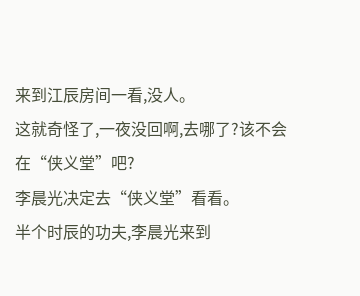来到江辰房间一看,没人。
这就奇怪了,一夜没回啊,去哪了?该不会在“侠义堂”吧?
李晨光决定去“侠义堂”看看。
半个时辰的功夫,李晨光来到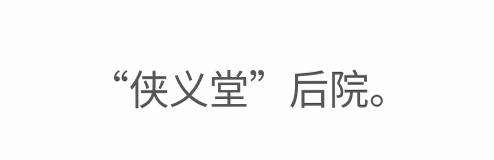“侠义堂”后院。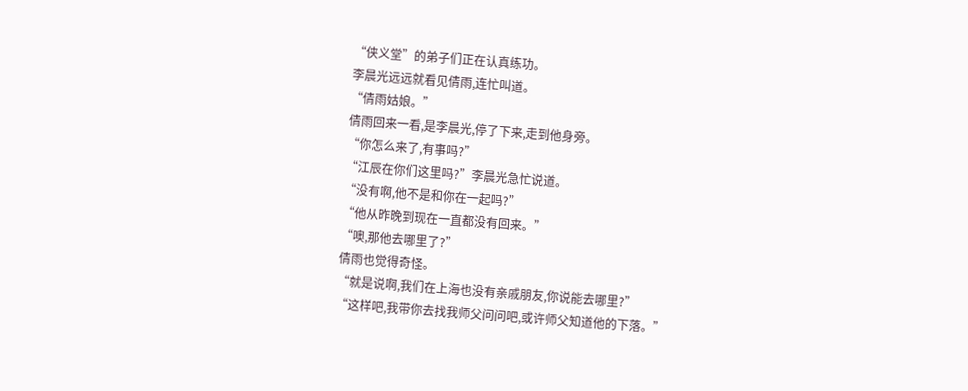“侠义堂”的弟子们正在认真练功。
李晨光远远就看见倩雨,连忙叫道。
“倩雨姑娘。”
倩雨回来一看,是李晨光,停了下来,走到他身旁。
“你怎么来了,有事吗?”
“江辰在你们这里吗?”李晨光急忙说道。
“没有啊,他不是和你在一起吗?”
“他从昨晚到现在一直都没有回来。”
“噢,那他去哪里了?”
倩雨也觉得奇怪。
“就是说啊,我们在上海也没有亲戚朋友,你说能去哪里?”
“这样吧,我带你去找我师父问问吧,或许师父知道他的下落。”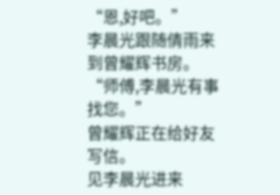“恩,好吧。”
李晨光跟随倩雨来到曾耀辉书房。
“师傅,李晨光有事找您。”
曾耀辉正在给好友写信。
见李晨光进来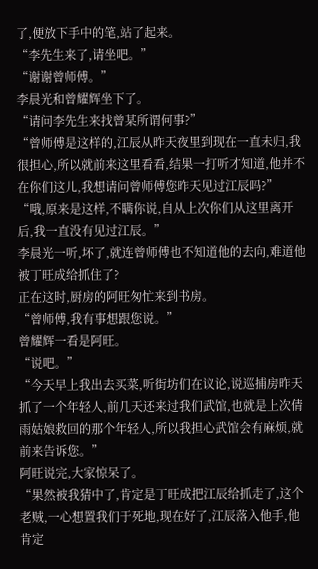了,便放下手中的笔,站了起来。
“李先生来了,请坐吧。”
“谢谢曾师傅。”
李晨光和曾耀辉坐下了。
“请问李先生来找曾某所谓何事?”
“曾师傅是这样的,江辰从昨天夜里到现在一直未归,我很担心,所以就前来这里看看,结果一打听才知道,他并不在你们这儿,我想请问曾师傅您昨天见过江辰吗?”
“哦,原来是这样,不瞒你说,自从上次你们从这里离开后,我一直没有见过江辰。”
李晨光一听,坏了,就连曾师傅也不知道他的去向,难道他被丁旺成给抓住了?
正在这时,厨房的阿旺匆忙来到书房。
“曾师傅,我有事想跟您说。”
曾耀辉一看是阿旺。
“说吧。”
“今天早上我出去买菜,听街坊们在议论,说巡捕房昨天抓了一个年轻人,前几天还来过我们武馆,也就是上次倩雨姑娘救回的那个年轻人,所以我担心武馆会有麻烦,就前来告诉您。”
阿旺说完,大家惊呆了。
“果然被我猜中了,肯定是丁旺成把江辰给抓走了,这个老贼,一心想置我们于死地,现在好了,江辰落入他手,他肯定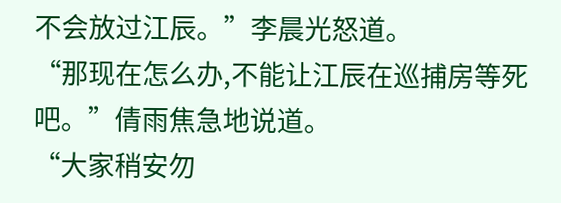不会放过江辰。”李晨光怒道。
“那现在怎么办,不能让江辰在巡捕房等死吧。”倩雨焦急地说道。
“大家稍安勿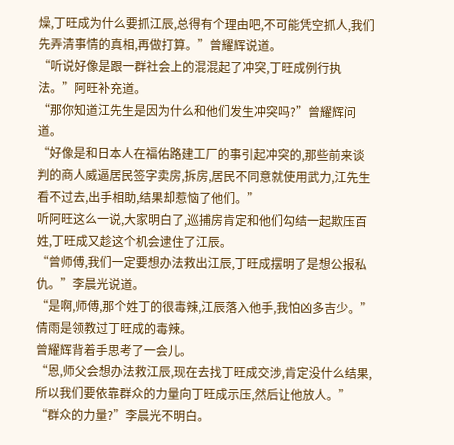燥,丁旺成为什么要抓江辰,总得有个理由吧,不可能凭空抓人,我们先弄清事情的真相,再做打算。”曾耀辉说道。
“听说好像是跟一群社会上的混混起了冲突,丁旺成例行执法。”阿旺补充道。
“那你知道江先生是因为什么和他们发生冲突吗?”曾耀辉问道。
“好像是和日本人在福佑路建工厂的事引起冲突的,那些前来谈判的商人威逼居民签字卖房,拆房,居民不同意就使用武力,江先生看不过去,出手相助,结果却惹恼了他们。”
听阿旺这么一说,大家明白了,巡捕房肯定和他们勾结一起欺压百姓,丁旺成又趁这个机会逮住了江辰。
“曾师傅,我们一定要想办法救出江辰,丁旺成摆明了是想公报私仇。”李晨光说道。
“是啊,师傅,那个姓丁的很毒辣,江辰落入他手,我怕凶多吉少。”倩雨是领教过丁旺成的毒辣。
曾耀辉背着手思考了一会儿。
“恩,师父会想办法救江辰,现在去找丁旺成交涉,肯定没什么结果,所以我们要依靠群众的力量向丁旺成示压,然后让他放人。”
“群众的力量?”李晨光不明白。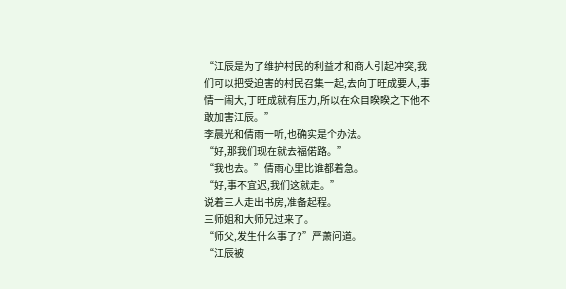“江辰是为了维护村民的利益才和商人引起冲突,我们可以把受迫害的村民召集一起,去向丁旺成要人,事情一闹大,丁旺成就有压力,所以在众目睽睽之下他不敢加害江辰。”
李晨光和倩雨一听,也确实是个办法。
“好,那我们现在就去福偌路。”
“我也去。”倩雨心里比谁都着急。
“好,事不宜迟,我们这就走。”
说着三人走出书房,准备起程。
三师姐和大师兄过来了。
“师父,发生什么事了?”严萧问道。
“江辰被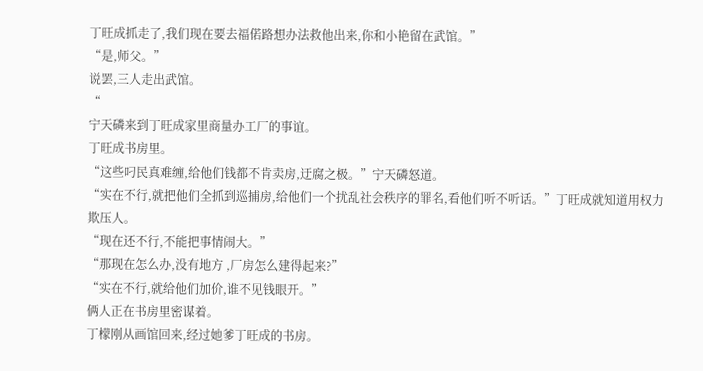丁旺成抓走了,我们现在要去福偌路想办法救他出来,你和小艳留在武馆。”
“是,师父。”
说罢,三人走出武馆。
“
宁天磷来到丁旺成家里商量办工厂的事谊。
丁旺成书房里。
“这些叼民真难缠,给他们钱都不肯卖房,迂腐之极。”宁天磷怒道。
“实在不行,就把他们全抓到巡捕房,给他们一个扰乱社会秩序的罪名,看他们听不听话。”丁旺成就知道用权力欺压人。
“现在还不行,不能把事情闹大。”
“那现在怎么办,没有地方 ,厂房怎么建得起来?”
“实在不行,就给他们加价,谁不见钱眼开。”
俩人正在书房里密谋着。
丁檬刚从画馆回来,经过她爹丁旺成的书房。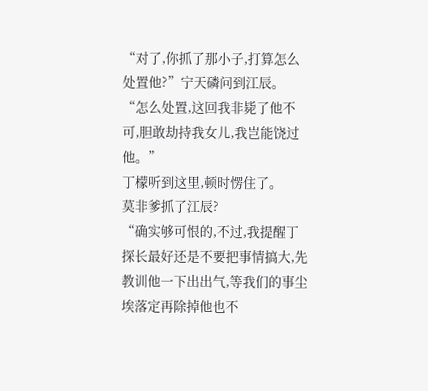“对了,你抓了那小子,打算怎么处置他?”宁天磷问到江辰。
“怎么处置,这回我非毙了他不可,胆敢劫持我女儿,我岂能饶过他。”
丁檬听到这里,顿时愣住了。
莫非爹抓了江辰?
“确实够可恨的,不过,我提醒丁探长最好还是不要把事情搞大,先教训他一下出出气,等我们的事尘埃落定再除掉他也不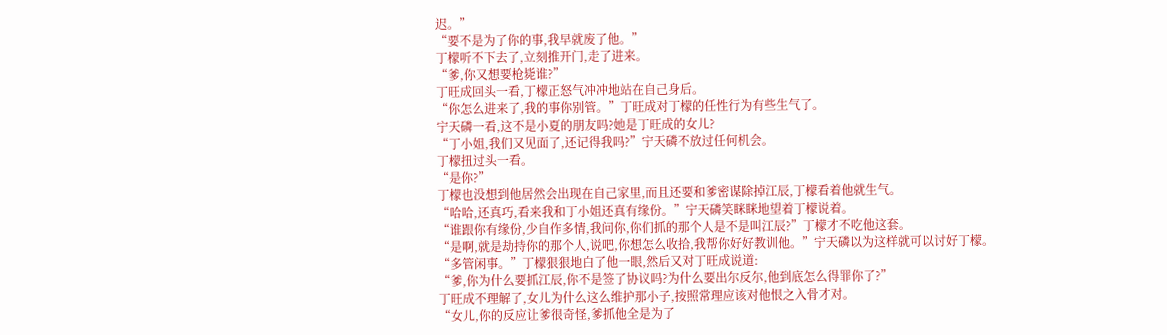迟。”
“要不是为了你的事,我早就废了他。”
丁檬听不下去了,立刻推开门,走了进来。
“爹,你又想要枪毙谁?”
丁旺成回头一看,丁檬正怒气冲冲地站在自己身后。
“你怎么进来了,我的事你别管。”丁旺成对丁檬的任性行为有些生气了。
宁天磷一看,这不是小夏的朋友吗?她是丁旺成的女儿?
“丁小姐,我们又见面了,还记得我吗?”宁天磷不放过任何机会。
丁檬扭过头一看。
“是你?”
丁檬也没想到他居然会出现在自己家里,而且还要和爹密谋除掉江辰,丁檬看着他就生气。
“哈哈,还真巧,看来我和丁小姐还真有缘份。”宁天磷笑眯眯地望着丁檬说着。
“谁跟你有缘份,少自作多情,我问你,你们抓的那个人是不是叫江辰?”丁檬才不吃他这套。
“是啊,就是劫持你的那个人,说吧,你想怎么收拾,我帮你好好教训他。”宁天磷以为这样就可以讨好丁檬。
“多管闲事。”丁檬狠狠地白了他一眼,然后又对丁旺成说道:
“爹,你为什么要抓江辰,你不是签了协议吗?为什么要出尔反尔,他到底怎么得罪你了?”
丁旺成不理解了,女儿为什么这么维护那小子,按照常理应该对他恨之入骨才对。
“女儿,你的反应让爹很奇怪,爹抓他全是为了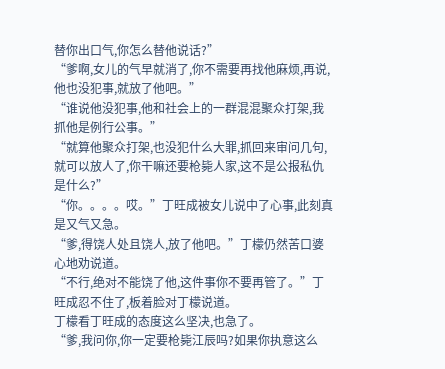替你出口气,你怎么替他说话?”
“爹啊,女儿的气早就消了,你不需要再找他麻烦,再说,他也没犯事,就放了他吧。”
“谁说他没犯事,他和社会上的一群混混聚众打架,我抓他是例行公事。”
“就算他聚众打架,也没犯什么大罪,抓回来审问几句,就可以放人了,你干嘛还要枪毙人家,这不是公报私仇是什么?”
“你。。。。哎。”丁旺成被女儿说中了心事,此刻真是又气又急。
“爹,得饶人处且饶人,放了他吧。”丁檬仍然苦口婆心地劝说道。
“不行,绝对不能饶了他,这件事你不要再管了。”丁旺成忍不住了,板着脸对丁檬说道。
丁檬看丁旺成的态度这么坚决,也急了。
“爹,我问你,你一定要枪毙江辰吗?如果你执意这么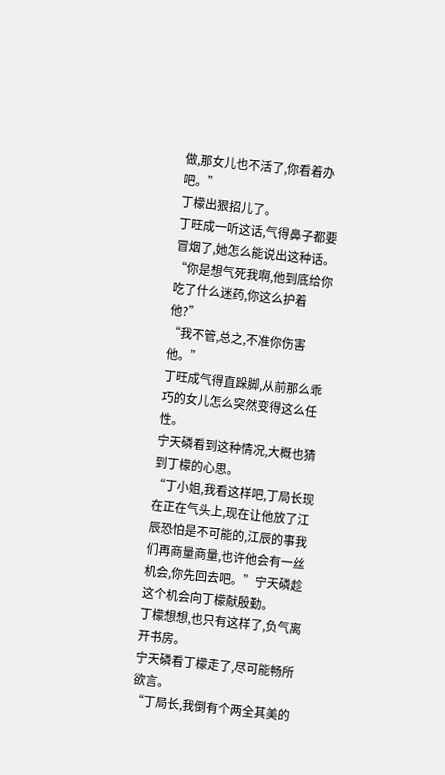做,那女儿也不活了,你看着办吧。”
丁檬出狠招儿了。
丁旺成一听这话,气得鼻子都要冒烟了,她怎么能说出这种话。
“你是想气死我啊,他到底给你吃了什么迷药,你这么护着他?”
“我不管,总之,不准你伤害他。”
丁旺成气得直跺脚,从前那么乖巧的女儿怎么突然变得这么任性。
宁天磷看到这种情况,大概也猜到丁檬的心思。
“丁小姐,我看这样吧,丁局长现在正在气头上,现在让他放了江辰恐怕是不可能的,江辰的事我们再商量商量,也许他会有一丝机会,你先回去吧。”宁天磷趁这个机会向丁檬献殷勤。
丁檬想想,也只有这样了,负气离开书房。
宁天磷看丁檬走了,尽可能畅所欲言。
“丁局长,我倒有个两全其美的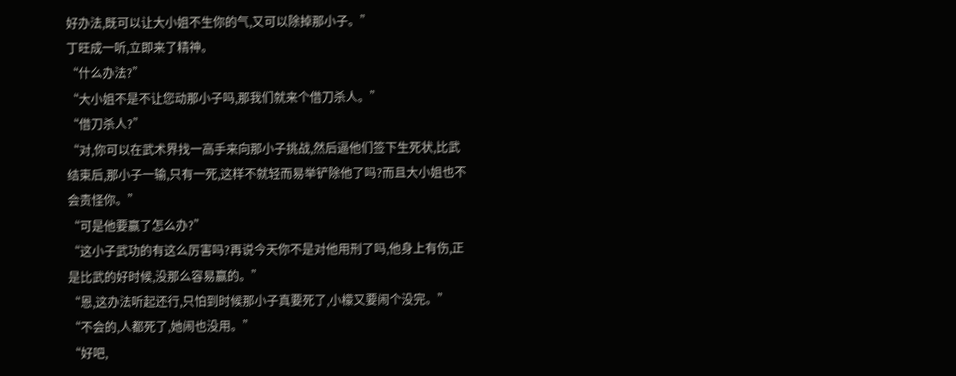好办法,既可以让大小姐不生你的气,又可以除掉那小子。”
丁旺成一听,立即来了精神。
“什么办法?”
“大小姐不是不让您动那小子吗,那我们就来个借刀杀人。”
“借刀杀人?”
“对,你可以在武术界找一高手来向那小子挑战,然后逼他们签下生死状,比武结束后,那小子一输,只有一死,这样不就轻而易举铲除他了吗?而且大小姐也不会责怪你。”
“可是他要赢了怎么办?”
“这小子武功的有这么厉害吗?再说今天你不是对他用刑了吗,他身上有伤,正是比武的好时候,没那么容易赢的。”
“恩,这办法听起还行,只怕到时候那小子真要死了,小檬又要闹个没完。”
“不会的,人都死了,她闹也没用。”
“好吧,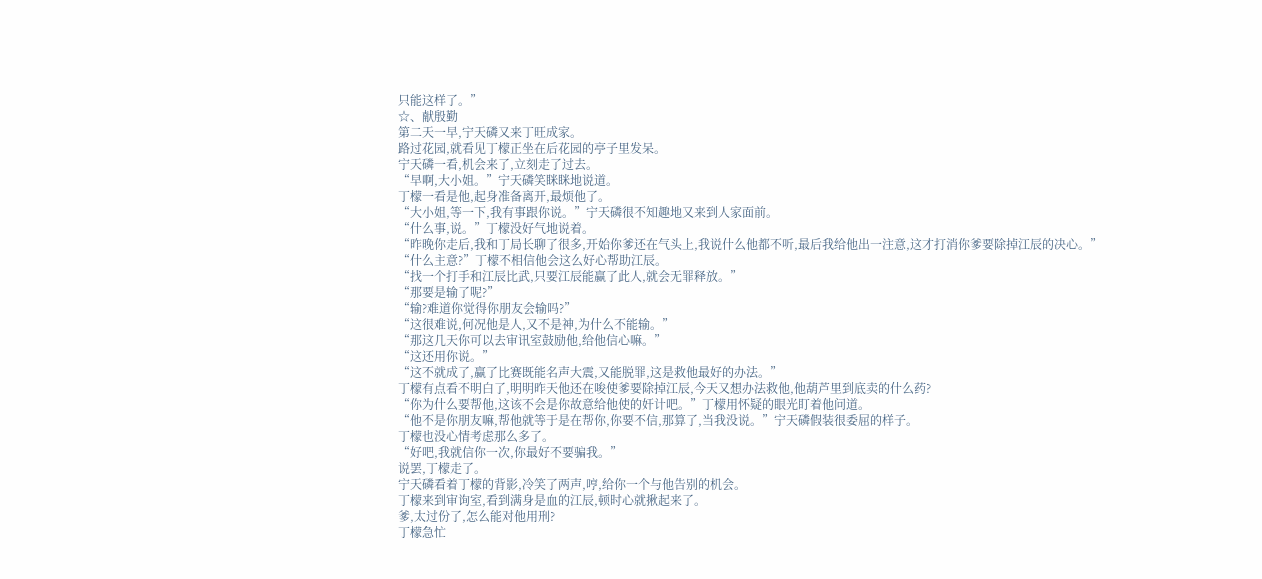只能这样了。”
☆、献殷勤
第二天一早,宁天磷又来丁旺成家。
路过花园,就看见丁檬正坐在后花园的亭子里发呆。
宁天磷一看,机会来了,立刻走了过去。
“早啊,大小姐。”宁天磷笑眯眯地说道。
丁檬一看是他,起身准备离开,最烦他了。
“大小姐,等一下,我有事跟你说。”宁天磷很不知趣地又来到人家面前。
“什么事,说。”丁檬没好气地说着。
“昨晚你走后,我和丁局长聊了很多,开始你爹还在气头上,我说什么他都不听,最后我给他出一注意,这才打消你爹要除掉江辰的决心。”
“什么主意?”丁檬不相信他会这么好心帮助江辰。
“找一个打手和江辰比武,只要江辰能赢了此人,就会无罪释放。”
“那要是输了呢?”
“输?难道你觉得你朋友会输吗?”
“这很难说,何况他是人,又不是神,为什么不能输。”
“那这几天你可以去审讯室鼓励他,给他信心嘛。”
“这还用你说。”
“这不就成了,赢了比赛既能名声大震,又能脱罪,这是救他最好的办法。”
丁檬有点看不明白了,明明昨天他还在唆使爹要除掉江辰,今天又想办法救他,他葫芦里到底卖的什么药?
“你为什么要帮他,这该不会是你故意给他使的奸计吧。”丁檬用怀疑的眼光盯着他问道。
“他不是你朋友嘛,帮他就等于是在帮你,你要不信,那算了,当我没说。”宁天磷假装很委屈的样子。
丁檬也没心情考虑那么多了。
“好吧,我就信你一次,你最好不要骗我。”
说罢,丁檬走了。
宁天磷看着丁檬的背影,冷笑了两声,哼,给你一个与他告别的机会。
丁檬来到审询室,看到满身是血的江辰,顿时心就揪起来了。
爹,太过份了,怎么能对他用刑?
丁檬急忙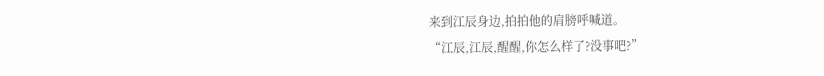来到江辰身边,拍拍他的肩膀呼喊道。
“江辰,江辰,醒醒,你怎么样了?没事吧?”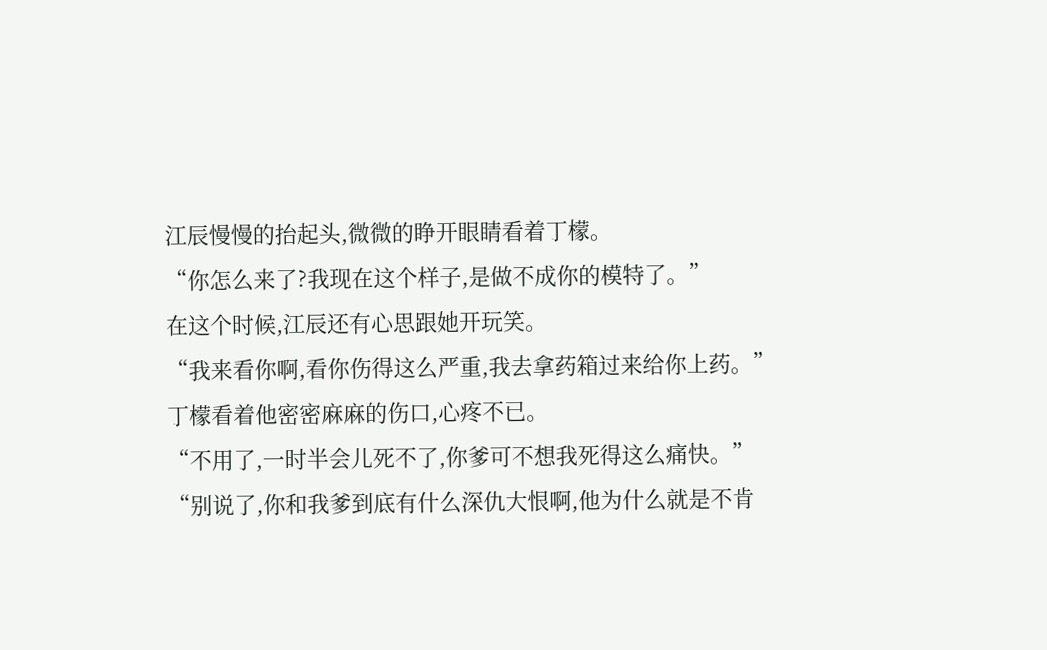江辰慢慢的抬起头,微微的睁开眼睛看着丁檬。
“你怎么来了?我现在这个样子,是做不成你的模特了。”
在这个时候,江辰还有心思跟她开玩笑。
“我来看你啊,看你伤得这么严重,我去拿药箱过来给你上药。”
丁檬看着他密密麻麻的伤口,心疼不已。
“不用了,一时半会儿死不了,你爹可不想我死得这么痛快。”
“别说了,你和我爹到底有什么深仇大恨啊,他为什么就是不肯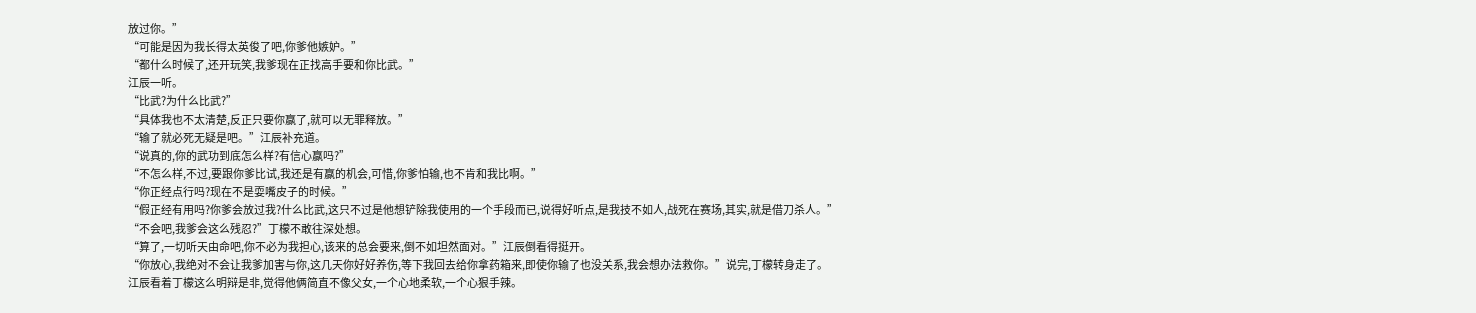放过你。”
“可能是因为我长得太英俊了吧,你爹他嫉妒。”
“都什么时候了,还开玩笑,我爹现在正找高手要和你比武。”
江辰一听。
“比武?为什么比武?”
“具体我也不太清楚,反正只要你赢了,就可以无罪释放。”
“输了就必死无疑是吧。”江辰补充道。
“说真的,你的武功到底怎么样?有信心赢吗?”
“不怎么样,不过,要跟你爹比试,我还是有赢的机会,可惜,你爹怕输,也不肯和我比啊。”
“你正经点行吗?现在不是耍嘴皮子的时候。”
“假正经有用吗?你爹会放过我?什么比武,这只不过是他想铲除我使用的一个手段而已,说得好听点,是我技不如人,战死在赛场,其实,就是借刀杀人。”
“不会吧,我爹会这么残忍?”丁檬不敢往深处想。
“算了,一切听天由命吧,你不必为我担心,该来的总会要来,倒不如坦然面对。”江辰倒看得挺开。
“你放心,我绝对不会让我爹加害与你,这几天你好好养伤,等下我回去给你拿药箱来,即使你输了也没关系,我会想办法救你。”说完,丁檬转身走了。
江辰看着丁檬这么明辩是非,觉得他俩简直不像父女,一个心地柔软,一个心狠手辣。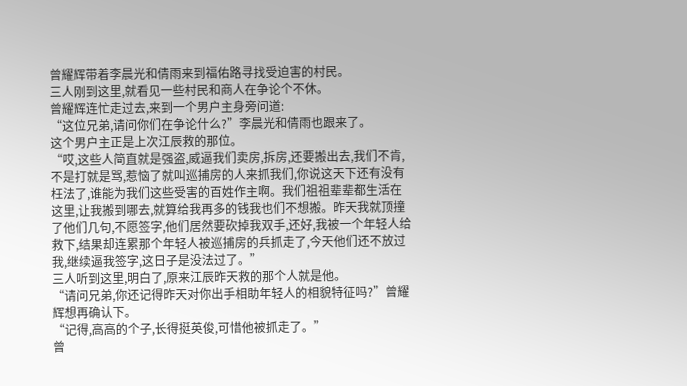曾耀辉带着李晨光和倩雨来到福佑路寻找受迫害的村民。
三人刚到这里,就看见一些村民和商人在争论个不休。
曾耀辉连忙走过去,来到一个男户主身旁问道:
“这位兄弟,请问你们在争论什么?”李晨光和倩雨也跟来了。
这个男户主正是上次江辰救的那位。
“哎,这些人简直就是强盗,威逼我们卖房,拆房,还要搬出去,我们不肯,不是打就是骂,惹恼了就叫巡捕房的人来抓我们,你说这天下还有没有枉法了,谁能为我们这些受害的百姓作主啊。我们祖祖辈辈都生活在这里,让我搬到哪去,就算给我再多的钱我也们不想搬。昨天我就顶撞了他们几句,不愿签字,他们居然要砍掉我双手,还好,我被一个年轻人给救下,结果却连累那个年轻人被巡捕房的兵抓走了,今天他们还不放过我,继续逼我签字,这日子是没法过了。”
三人听到这里,明白了,原来江辰昨天救的那个人就是他。
“请问兄弟,你还记得昨天对你出手相助年轻人的相貌特征吗?”曾耀辉想再确认下。
“记得,高高的个子,长得挺英俊,可惜他被抓走了。”
曾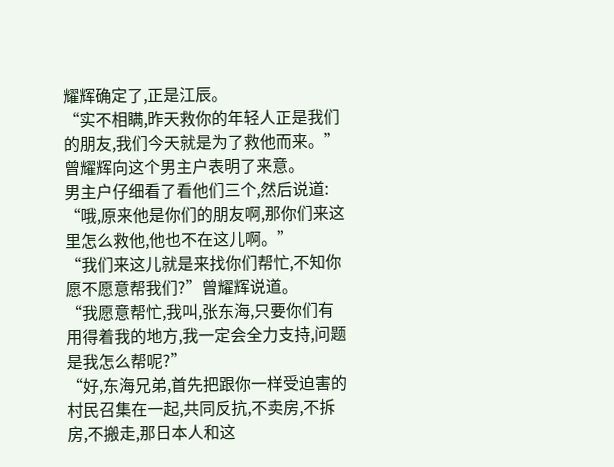耀辉确定了,正是江辰。
“实不相瞒,昨天救你的年轻人正是我们的朋友,我们今天就是为了救他而来。”曾耀辉向这个男主户表明了来意。
男主户仔细看了看他们三个,然后说道:
“哦,原来他是你们的朋友啊,那你们来这里怎么救他,他也不在这儿啊。”
“我们来这儿就是来找你们帮忙,不知你愿不愿意帮我们?”曾耀辉说道。
“我愿意帮忙,我叫,张东海,只要你们有用得着我的地方,我一定会全力支持,问题是我怎么帮呢?”
“好,东海兄弟,首先把跟你一样受迫害的村民召集在一起,共同反抗,不卖房,不拆房,不搬走,那日本人和这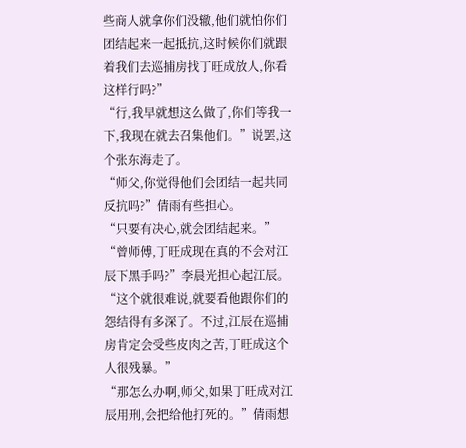些商人就拿你们没辙,他们就怕你们团结起来一起抵抗,这时候你们就跟着我们去巡捕房找丁旺成放人,你看这样行吗?”
“行,我早就想这么做了,你们等我一下,我现在就去召集他们。”说罢,这个张东海走了。
“师父,你觉得他们会团结一起共同反抗吗?”倩雨有些担心。
“只要有决心,就会团结起来。”
“曾师傅,丁旺成现在真的不会对江辰下黑手吗?”李晨光担心起江辰。
“这个就很难说,就要看他跟你们的怨结得有多深了。不过,江辰在巡捕房肯定会受些皮肉之苦,丁旺成这个人很残暴。”
“那怎么办啊,师父,如果丁旺成对江辰用刑,会把给他打死的。”倩雨想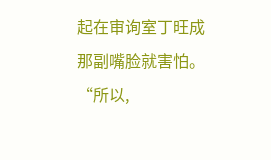起在审询室丁旺成那副嘴脸就害怕。
“所以,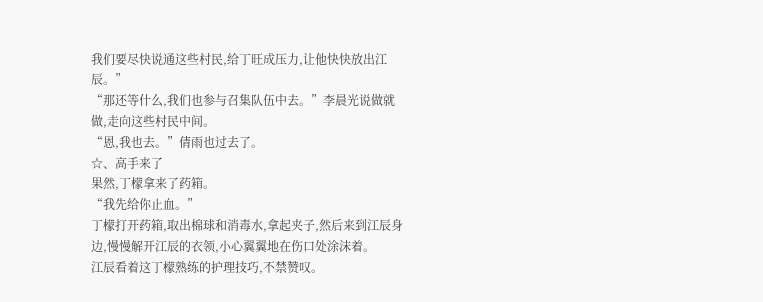我们要尽快说通这些村民,给丁旺成压力,让他快快放出江辰。”
“那还等什么,我们也参与召集队伍中去。”李晨光说做就做,走向这些村民中间。
“恩,我也去。”倩雨也过去了。
☆、高手来了
果然,丁檬拿来了药箱。
“我先给你止血。”
丁檬打开药箱,取出棉球和消毒水,拿起夹子,然后来到江辰身边,慢慢解开江辰的衣领,小心翼翼地在伤口处涂沫着。
江辰看着这丁檬熟练的护理技巧,不禁赞叹。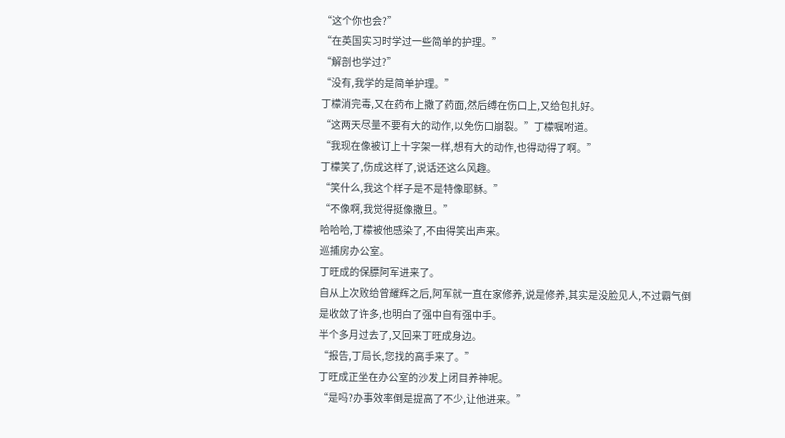“这个你也会?”
“在英国实习时学过一些简单的护理。”
“解剖也学过?”
“没有,我学的是简单护理。”
丁檬消完毒,又在药布上撒了药面,然后缚在伤口上,又给包扎好。
“这两天尽量不要有大的动作,以免伤口崩裂。”丁檬嘱咐道。
“我现在像被订上十字架一样,想有大的动作,也得动得了啊。”
丁檬笑了,伤成这样了,说话还这么风趣。
“笑什么,我这个样子是不是特像耶稣。”
“不像啊,我觉得挺像撒旦。”
哈哈哈,丁檬被他感染了,不由得笑出声来。
巡捕房办公室。
丁旺成的保膘阿军进来了。
自从上次败给曾耀辉之后,阿军就一直在家修养,说是修养,其实是没脸见人,不过霸气倒是收敛了许多,也明白了强中自有强中手。
半个多月过去了,又回来丁旺成身边。
“报告,丁局长,您找的高手来了。”
丁旺成正坐在办公室的沙发上闭目养神呢。
“是吗?办事效率倒是提高了不少,让他进来。”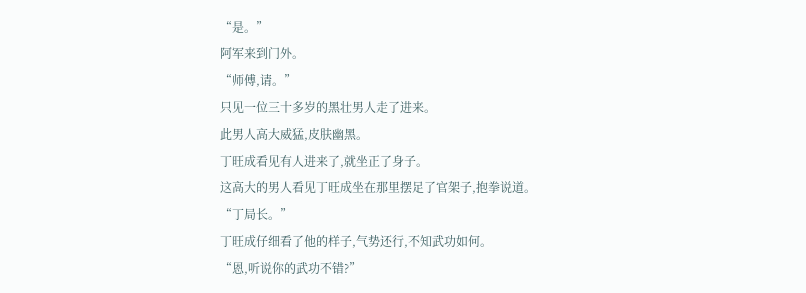“是。”
阿军来到门外。
“师傅,请。”
只见一位三十多岁的黑壮男人走了进来。
此男人高大威猛,皮肤幽黑。
丁旺成看见有人进来了,就坐正了身子。
这高大的男人看见丁旺成坐在那里摆足了官架子,抱拳说道。
“丁局长。”
丁旺成仔细看了他的样子,气势还行,不知武功如何。
“恩,听说你的武功不错?”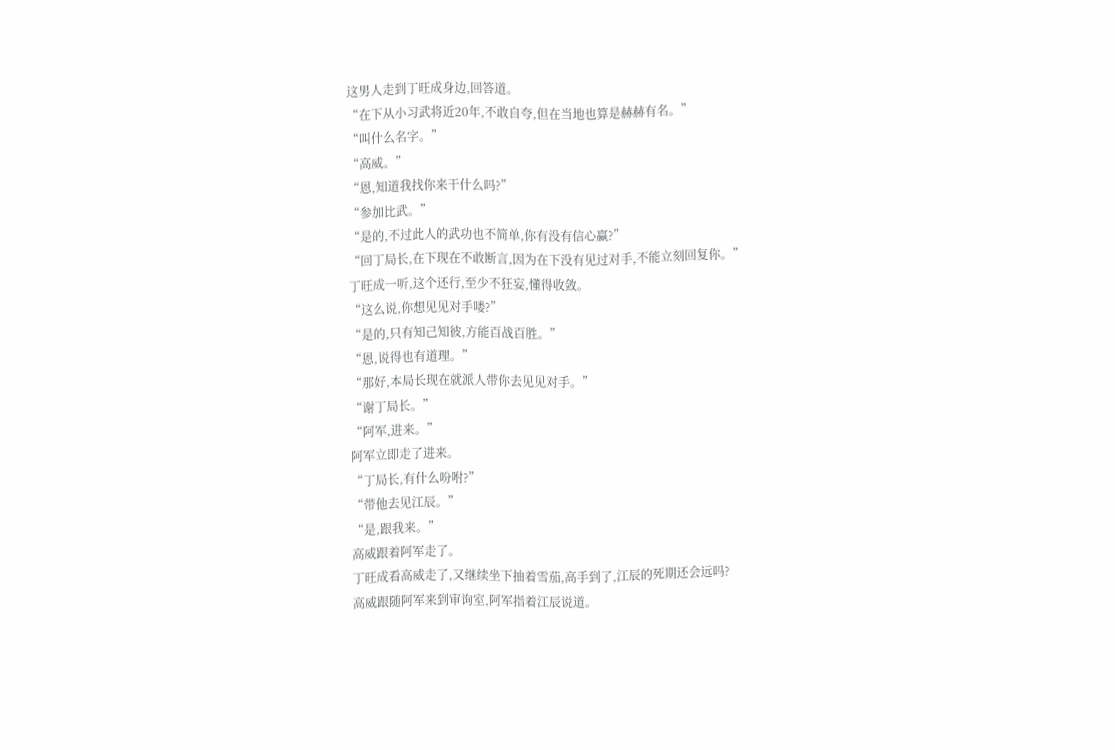这男人走到丁旺成身边,回答道。
“在下从小习武将近20年,不敢自夸,但在当地也算是赫赫有名。”
“叫什么名字。”
“高威。”
“恩,知道我找你来干什么吗?”
“参加比武。”
“是的,不过此人的武功也不简单,你有没有信心赢?”
“回丁局长,在下现在不敢断言,因为在下没有见过对手,不能立刻回复你。”
丁旺成一听,这个还行,至少不狂妄,懂得收敛。
“这么说,你想见见对手喽?”
“是的,只有知己知彼,方能百战百胜。”
“恩,说得也有道理。”
“那好,本局长现在就派人带你去见见对手。”
“谢丁局长。”
“阿军,进来。”
阿军立即走了进来。
“丁局长,有什么吩咐?”
“带他去见江辰。”
“是,跟我来。”
高威跟着阿军走了。
丁旺成看高威走了,又继续坐下抽着雪茄,高手到了,江辰的死期还会远吗?
高威跟随阿军来到审询室,阿军指着江辰说道。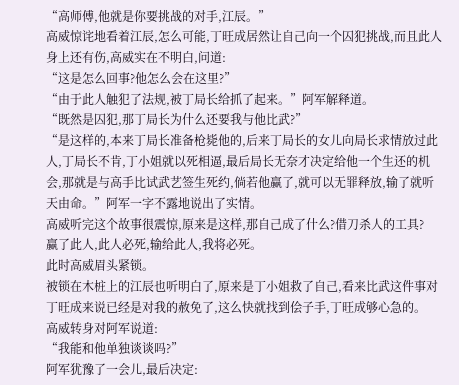“高师傅,他就是你要挑战的对手,江辰。”
高威惊诧地看着江辰,怎么可能,丁旺成居然让自己向一个囚犯挑战,而且此人身上还有伤,高威实在不明白,问道:
“这是怎么回事?他怎么会在这里?”
“由于此人触犯了法规,被丁局长给抓了起来。”阿军解释道。
“既然是囚犯,那丁局长为什么还要我与他比武?”
“是这样的,本来丁局长准备枪毙他的,后来丁局长的女儿向局长求情放过此人,丁局长不肯,丁小姐就以死相逼,最后局长无奈才决定给他一个生还的机会,那就是与高手比试武艺签生死约,倘若他赢了,就可以无罪释放,输了就听天由命。”阿军一字不露地说出了实情。
高威听完这个故事很震惊,原来是这样,那自己成了什么?借刀杀人的工具?
赢了此人,此人必死,输给此人,我将必死。
此时高威眉头紧锁。
被锁在木桩上的江辰也听明白了,原来是丁小姐救了自己,看来比武这件事对丁旺成来说已经是对我的赦免了,这么快就找到侩子手,丁旺成够心急的。
高威转身对阿军说道:
“我能和他单独谈谈吗?”
阿军犹豫了一会儿,最后决定: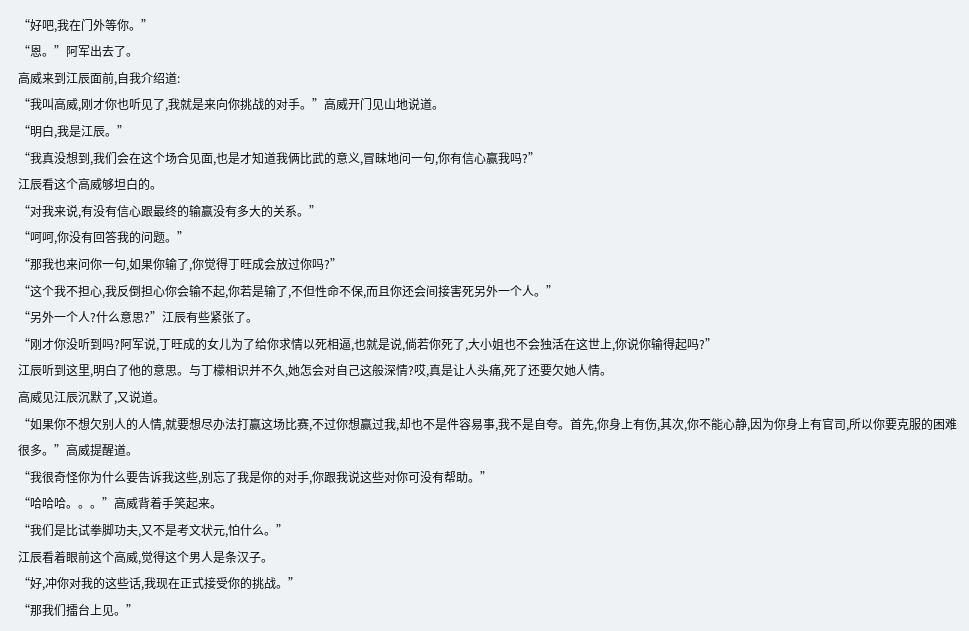“好吧,我在门外等你。”
“恩。”阿军出去了。
高威来到江辰面前,自我介绍道:
“我叫高威,刚才你也听见了,我就是来向你挑战的对手。”高威开门见山地说道。
“明白,我是江辰。”
“我真没想到,我们会在这个场合见面,也是才知道我俩比武的意义,冒昧地问一句,你有信心赢我吗?”
江辰看这个高威够坦白的。
“对我来说,有没有信心跟最终的输赢没有多大的关系。”
“呵呵,你没有回答我的问题。”
“那我也来问你一句,如果你输了,你觉得丁旺成会放过你吗?”
“这个我不担心,我反倒担心你会输不起,你若是输了,不但性命不保,而且你还会间接害死另外一个人。”
“另外一个人?什么意思?”江辰有些紧张了。
“刚才你没听到吗?阿军说,丁旺成的女儿为了给你求情以死相逼,也就是说,倘若你死了,大小姐也不会独活在这世上,你说你输得起吗?”
江辰听到这里,明白了他的意思。与丁檬相识并不久,她怎会对自己这般深情?哎,真是让人头痛,死了还要欠她人情。
高威见江辰沉默了,又说道。
“如果你不想欠别人的人情,就要想尽办法打赢这场比赛,不过你想赢过我,却也不是件容易事,我不是自夸。首先,你身上有伤,其次,你不能心静,因为你身上有官司,所以你要克服的困难很多。”高威提醒道。
“我很奇怪你为什么要告诉我这些,别忘了我是你的对手,你跟我说这些对你可没有帮助。”
“哈哈哈。。。”高威背着手笑起来。
“我们是比试拳脚功夫,又不是考文状元,怕什么。”
江辰看着眼前这个高威,觉得这个男人是条汉子。
“好,冲你对我的这些话,我现在正式接受你的挑战。”
“那我们擂台上见。”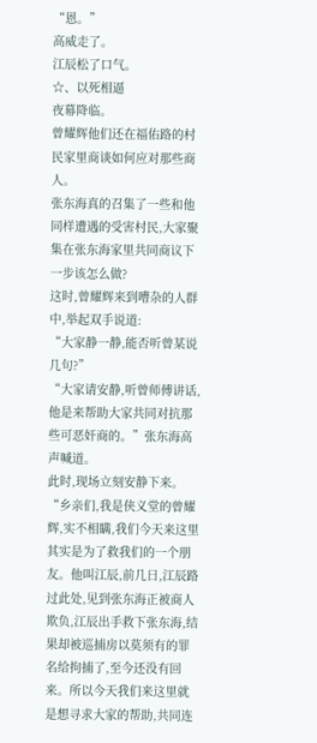“恩。”
高威走了。
江辰松了口气。
☆、以死相逼
夜幕降临。
曾耀辉他们还在福佑路的村民家里商谈如何应对那些商人。
张东海真的召集了一些和他同样遭遇的受害村民,大家聚集在张东海家里共同商议下一步该怎么做?
这时,曾耀辉来到嘈杂的人群中,举起双手说道:
“大家静一静,能否听曾某说几句?”
“大家请安静,听曾师傅讲话,他是来帮助大家共同对抗那些可恶奸商的。”张东海高声喊道。
此时,现场立刻安静下来。
“乡亲们,我是侠义堂的曾耀辉,实不相瞒,我们今天来这里其实是为了救我们的一个朋友。他叫江辰,前几日,江辰路过此处,见到张东海正被商人欺负,江辰出手救下张东海,结果却被巡捕房以莫须有的罪名给拘捕了,至今还没有回来。所以今天我们来这里就是想寻求大家的帮助,共同连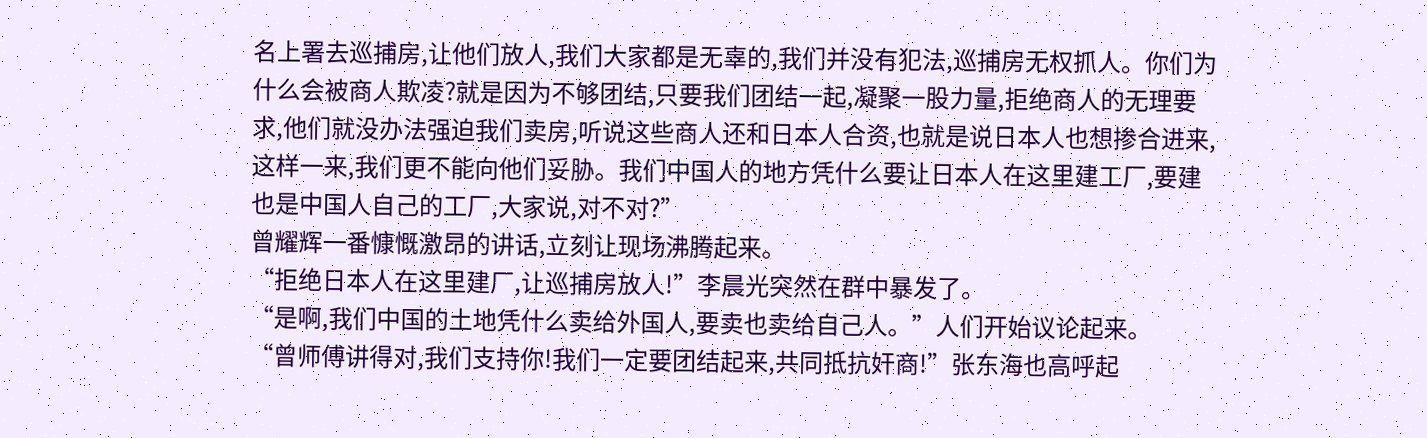名上署去巡捕房,让他们放人,我们大家都是无辜的,我们并没有犯法,巡捕房无权抓人。你们为什么会被商人欺凌?就是因为不够团结,只要我们团结一起,凝聚一股力量,拒绝商人的无理要求,他们就没办法强迫我们卖房,听说这些商人还和日本人合资,也就是说日本人也想掺合进来,这样一来,我们更不能向他们妥胁。我们中国人的地方凭什么要让日本人在这里建工厂,要建也是中国人自己的工厂,大家说,对不对?”
曾耀辉一番慷慨激昂的讲话,立刻让现场沸腾起来。
“拒绝日本人在这里建厂,让巡捕房放人!”李晨光突然在群中暴发了。
“是啊,我们中国的土地凭什么卖给外国人,要卖也卖给自己人。”人们开始议论起来。
“曾师傅讲得对,我们支持你!我们一定要团结起来,共同抵抗奸商!”张东海也高呼起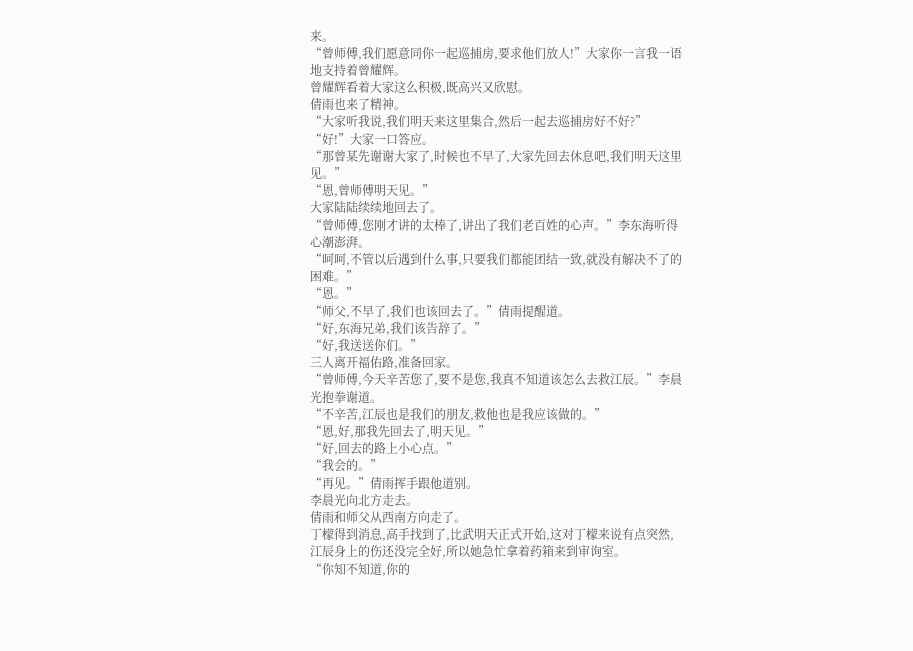来。
“曾师傅,我们愿意同你一起巡捕房,要求他们放人!”大家你一言我一语地支持着曾耀辉。
曾耀辉看着大家这么积极,既高兴又欣慰。
倩雨也来了精神。
“大家听我说,我们明天来这里集合,然后一起去巡捕房好不好?”
“好!”大家一口答应。
“那曾某先谢谢大家了,时候也不早了,大家先回去休息吧,我们明天这里见。”
“恩,曾师傅明天见。”
大家陆陆续续地回去了。
“曾师傅,您刚才讲的太棒了,讲出了我们老百姓的心声。”李东海听得心潮澎湃。
“呵呵,不管以后遇到什么事,只要我们都能团结一致,就没有解决不了的困难。”
“恩。”
“师父,不早了,我们也该回去了。”倩雨提醒道。
“好,东海兄弟,我们该告辞了。”
“好,我送送你们。”
三人离开福佑路,准备回家。
“曾师傅,今天辛苦您了,要不是您,我真不知道该怎么去救江辰。”李晨光抱拳谢道。
“不辛苦,江辰也是我们的朋友,救他也是我应该做的。”
“恩,好,那我先回去了,明天见。”
“好,回去的路上小心点。”
“我会的。”
“再见。”倩雨挥手跟他道别。
李晨光向北方走去。
倩雨和师父从西南方向走了。
丁檬得到消息,高手找到了,比武明天正式开始,这对丁檬来说有点突然,江辰身上的伤还没完全好,所以她急忙拿着药箱来到审询室。
“你知不知道,你的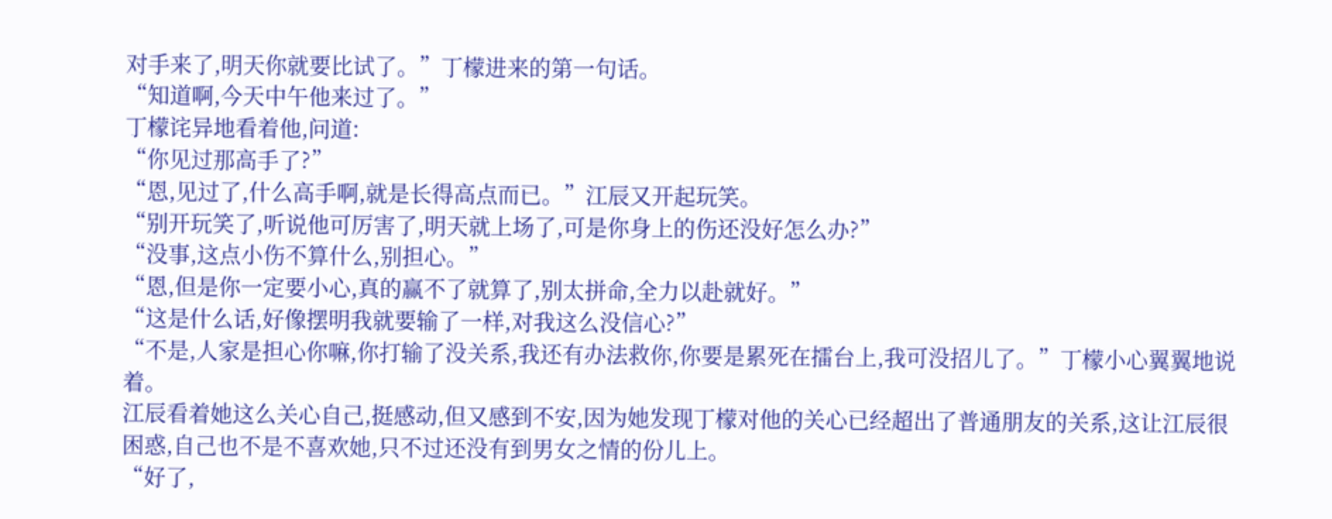对手来了,明天你就要比试了。”丁檬进来的第一句话。
“知道啊,今天中午他来过了。”
丁檬诧异地看着他,问道:
“你见过那高手了?”
“恩,见过了,什么高手啊,就是长得高点而已。”江辰又开起玩笑。
“别开玩笑了,听说他可厉害了,明天就上场了,可是你身上的伤还没好怎么办?”
“没事,这点小伤不算什么,别担心。”
“恩,但是你一定要小心,真的赢不了就算了,别太拼命,全力以赴就好。”
“这是什么话,好像摆明我就要输了一样,对我这么没信心?”
“不是,人家是担心你嘛,你打输了没关系,我还有办法救你,你要是累死在擂台上,我可没招儿了。”丁檬小心翼翼地说着。
江辰看着她这么关心自己,挺感动,但又感到不安,因为她发现丁檬对他的关心已经超出了普通朋友的关系,这让江辰很困惑,自己也不是不喜欢她,只不过还没有到男女之情的份儿上。
“好了,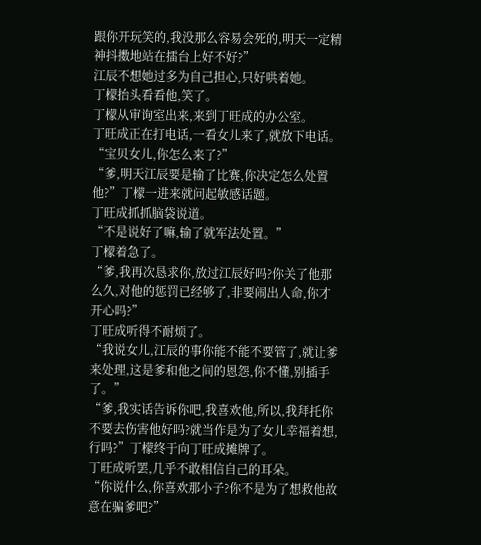跟你开玩笑的,我没那么容易会死的,明天一定精神抖擞地站在擂台上好不好?”
江辰不想她过多为自己担心,只好哄着她。
丁檬抬头看看他,笑了。
丁檬从审询室出来,来到丁旺成的办公室。
丁旺成正在打电话,一看女儿来了,就放下电话。
“宝贝女儿,你怎么来了?”
“爹,明天江辰要是输了比赛,你决定怎么处置他?”丁檬一进来就问起敏感话题。
丁旺成抓抓脑袋说道。
“不是说好了嘛,输了就军法处置。”
丁檬着急了。
“爹,我再次恳求你,放过江辰好吗?你关了他那么久,对他的惩罚已经够了,非要闹出人命,你才开心吗?”
丁旺成听得不耐烦了。
“我说女儿,江辰的事你能不能不要管了,就让爹来处理,这是爹和他之间的恩怨,你不懂,别插手了。”
“爹,我实话告诉你吧,我喜欢他,所以,我拜托你不要去伤害他好吗?就当作是为了女儿幸福着想,行吗?”丁檬终于向丁旺成摊牌了。
丁旺成听罢,几乎不敢相信自己的耳朵。
“你说什么,你喜欢那小子?你不是为了想救他故意在骗爹吧?”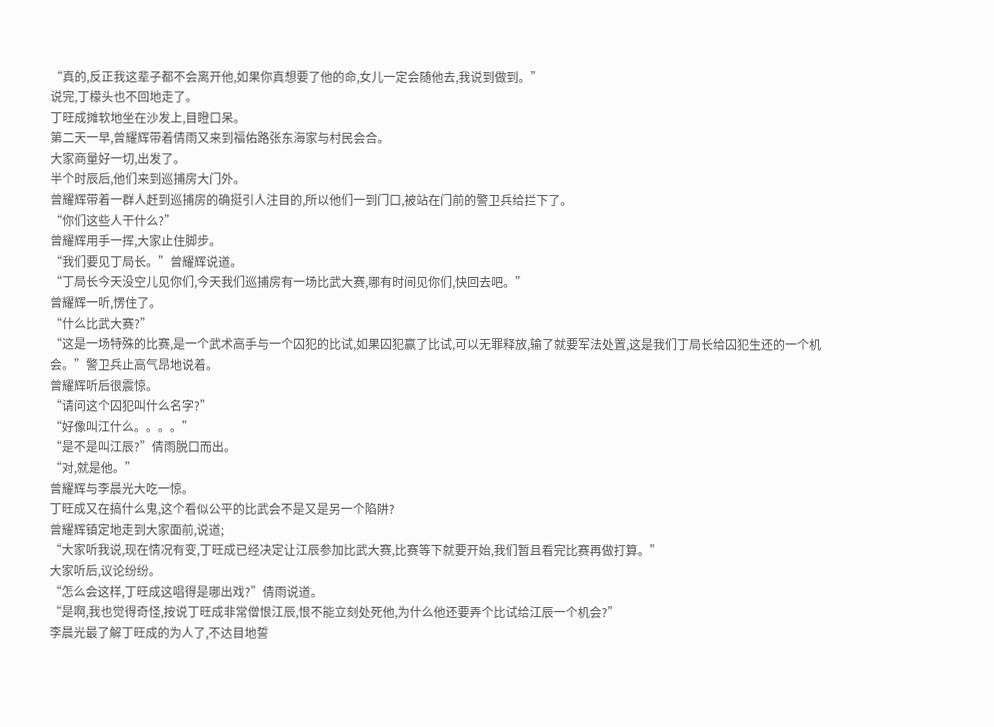“真的,反正我这辈子都不会离开他,如果你真想要了他的命,女儿一定会随他去,我说到做到。”
说完,丁檬头也不回地走了。
丁旺成摊软地坐在沙发上,目瞪口呆。
第二天一早,曾耀辉带着倩雨又来到福佑路张东海家与村民会合。
大家商量好一切,出发了。
半个时辰后,他们来到巡捕房大门外。
曾耀辉带着一群人赶到巡捕房的确挺引人注目的,所以他们一到门口,被站在门前的警卫兵给拦下了。
“你们这些人干什么?”
曾耀辉用手一挥,大家止住脚步。
“我们要见丁局长。”曾耀辉说道。
“丁局长今天没空儿见你们,今天我们巡捕房有一场比武大赛,哪有时间见你们,快回去吧。”
曾耀辉一听,愣住了。
“什么比武大赛?”
“这是一场特殊的比赛,是一个武术高手与一个囚犯的比试,如果囚犯赢了比试,可以无罪释放,输了就要军法处置,这是我们丁局长给囚犯生还的一个机会。”警卫兵止高气昂地说着。
曾耀辉听后很震惊。
“请问这个囚犯叫什么名字?”
“好像叫江什么。。。。”
“是不是叫江辰?”倩雨脱口而出。
“对,就是他。”
曾耀辉与李晨光大吃一惊。
丁旺成又在搞什么鬼,这个看似公平的比武会不是又是另一个陷阱?
曾耀辉镇定地走到大家面前,说道;
“大家听我说,现在情况有变,丁旺成已经决定让江辰参加比武大赛,比赛等下就要开始,我们暂且看完比赛再做打算。”
大家听后,议论纷纷。
“怎么会这样,丁旺成这唱得是哪出戏?”倩雨说道。
“是啊,我也觉得奇怪,按说丁旺成非常僧恨江辰,恨不能立刻处死他,为什么他还要弄个比试给江辰一个机会?”
李晨光最了解丁旺成的为人了,不达目地誓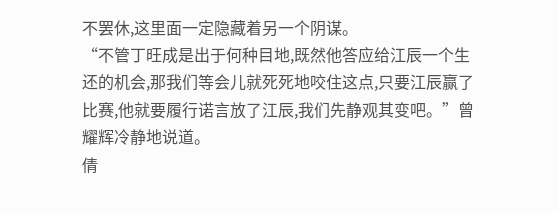不罢休,这里面一定隐藏着另一个阴谋。
“不管丁旺成是出于何种目地,既然他答应给江辰一个生还的机会,那我们等会儿就死死地咬住这点,只要江辰赢了比赛,他就要履行诺言放了江辰,我们先静观其变吧。”曾耀辉冷静地说道。
倩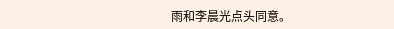雨和李晨光点头同意。